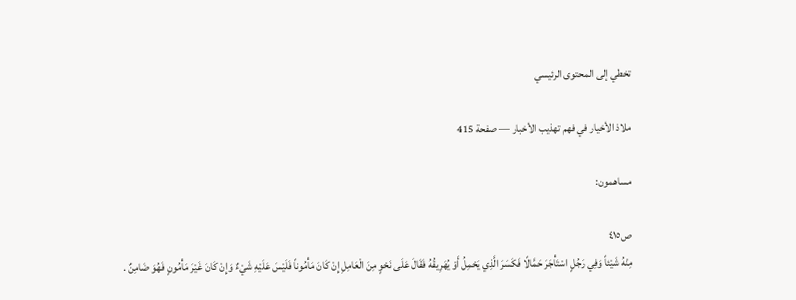تخطي إلى المحتوى الرئيسي

ملاذ الأخيار في فهم تهذيب الأخبار — صفحة 415

مساهمون:

ص٤١٥
مِنْهُ شَيْئاً وَفِي رَجُلٍ اسْتَأْجَرَ حَمَّالًا فَكَسَرَ الَّذِي يَحْمِلُ أَوْ يُهَرِيقُهُ فَقَالَ عَلَى نَحْوٍ مِنَ الْعَامِلِ إِنْ كَانَ مَأْمُوناً فَلَيْسَ عَلَيْهِ شَيْءٌ وَإِنْ كَانَ غَيْرَ مَأْمُونٍ فَهُوَ ضَامِنٌ .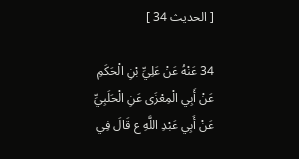[ الحديث 34 ]

34 عَنْهُ عَنْ عَلِيِّ بْنِ الْحَكَمِ عَنْ أَبِي الْمِعْزَى عَنِ الْحَلَبِيِّ عَنْ أَبِي عَبْدِ اللَّهِ ع قَالَ فِي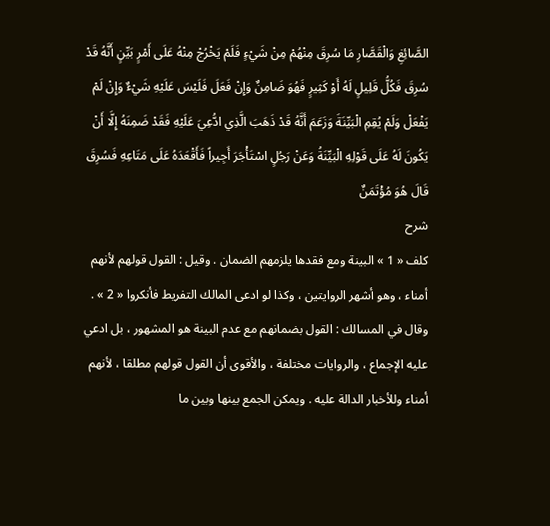الصَّائِغِ وَالْقَصَّارِ مَا سُرِقَ مِنْهُمْ مِنْ شَيْءٍ فَلَمْ يَخْرُجْ مِنْهُ عَلَى أَمْرٍ بَيِّنٍ أَنَّهُ قَدْ سُرِقَ فَكُلُّ قَلِيلٍ لَهُ أَوْ كَثِيرٍ فَهُوَ ضَامِنٌ وَإِنْ فَعَلَ فَلَيْسَ عَلَيْهِ شَيْءٌ وَإِنْ لَمْ يَفْعَلْ وَلَمْ يُقِمِ الْبَيِّنَةَ وَزَعَمَ أَنَّهُ قَدْ ذَهَبَ الَّذِي ادُّعِيَ عَلَيْهِ فَقَدْ ضَمِنَهُ إِلَّا أَنْ يَكُونَ لَهُ عَلَى قَوْلِهِ الْبَيِّنَةُ وَعَنْ رَجُلٍ اسْتَأْجَرَ أَجِيراً فَأَقْعَدَهُ عَلَى مَتَاعِهِ فَسُرِقَ قَالَ هُوَ مُؤْتَمَنٌ
شرح
كلف « 1 » البينة ومع فقدها يلزمهم الضمان . وقيل : القول قولهم لأنهم أمناء ، وهو أشهر الروايتين ، وكذا لو ادعى المالك التفريط فأنكروا « 2 » . وقال في المسالك : القول بضمانهم مع عدم البينة هو المشهور ، بل ادعي عليه الإجماع ، والروايات مختلفة ، والأقوى أن القول قولهم مطلقا ، لأنهم أمناء وللأخبار الدالة عليه . ويمكن الجمع بينها وبين ما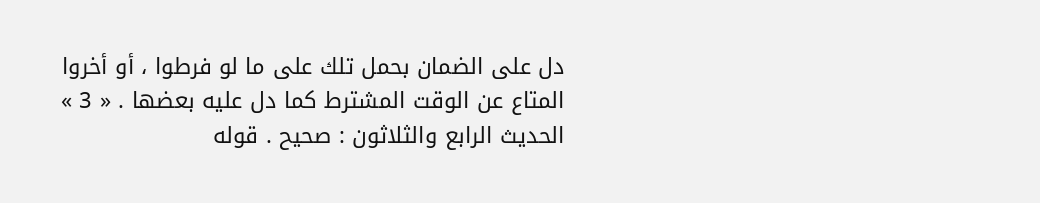دل على الضمان بحمل تلك على ما لو فرطوا ، أو أخروا المتاع عن الوقت المشترط كما دل عليه بعضها . « 3 » الحديث الرابع والثلاثون : صحيح . قوله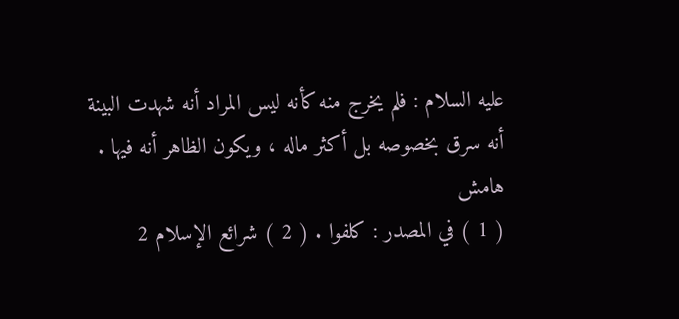عليه السلام : فلم يخرج منه كأنه ليس المراد أنه شهدت البينة أنه سرق بخصوصه بل أكثر ماله ، ويكون الظاهر أنه فيها .
هامش
( 1 ) في المصدر : كلفوا . ( 2 ) شرائع الإسلام 2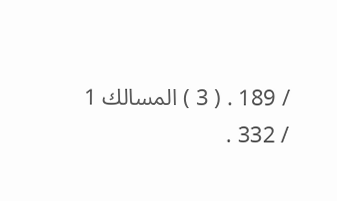/ 189 . ( 3 ) المسالك 1 / 332 .